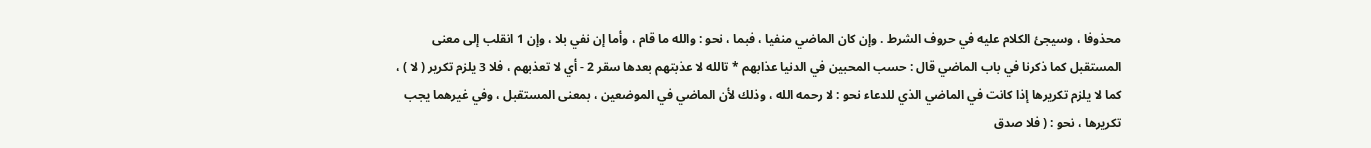محذوفا ، وسيجئ الكلام عليه في حروف الشرط . وإن كان الماضي منفيا ، فبما ، نحو : والله ما قام ، وأما إن نفي بلا ، وإن 1 انقلب إلى معنى المستقبل كما ذكرنا في باب الماضي قال : حسب المحبين في الدنيا عذابهم * تالله لا عذبتهم بعدها سقر 2 - أي لا تعذبهم ، فلا 3 يلزم تكرير ( لا ) ، كما لا يلزم تكريرها إذا كانت في الماضي الذي للدعاء نحو : لا رحمه الله ، وذلك لأن الماضي في الموضعين ، بمعنى المستقبل ، وفي غيرهما يجب تكريرها ، نحو : ( فلا صدق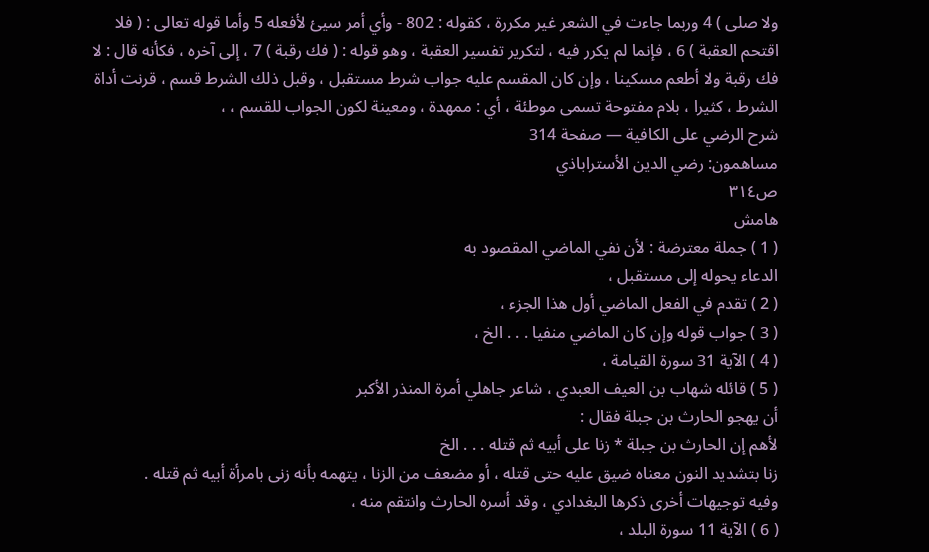ولا صلى ) 4 وربما جاءت في الشعر غير مكررة ، كقوله : 802 - وأي أمر سيئ لأفعله 5 وأما قوله تعالى : ( فلا اقتحم العقبة ) 6 ، فإنما لم يكرر فيه ، لتكرير تفسير العقبة ، وهو قوله : ( فك رقبة ) 7 ، إلى آخره ، فكأنه قال : لا فك رقبة ولا أطعم مسكينا ، وإن كان المقسم عليه جواب شرط مستقبل ، وقبل ذلك الشرط قسم ، قرنت أداة الشرط ، كثيرا ، بلام مفتوحة تسمى موطئة ، أي : ممهدة ، ومعينة لكون الجواب للقسم ، ،
شرح الرضي على الكافية — صفحة 314
مساهمون: رضي الدين الأستراباذي
ص٣١٤
هامش
( 1 ) جملة معترضة : لأن نفي الماضي المقصود به
الدعاء يحوله إلى مستقبل ،
( 2 ) تقدم في الفعل الماضي أول هذا الجزء ،
( 3 ) جواب قوله وإن كان الماضي منفيا . . . الخ ،
( 4 ) الآية 31 سورة القيامة ،
( 5 ) قائله شهاب بن العيف العبدي ، شاعر جاهلي أمرة المنذر الأكبر
أن يهجو الحارث بن جبلة فقال :
لأهم إن الحارث بن جبلة * زنا على أبيه ثم قتله . . . الخ
زنا بتشديد النون معناه ضيق عليه حتى قتله ، أو مضعف من الزنا ، يتهمه بأنه زنى بامرأة أبيه ثم قتله .
وفيه توجيهات أخرى ذكرها البغدادي ، وقد أسره الحارث وانتقم منه ،
( 6 ) الآية 11 سورة البلد ،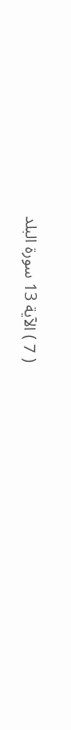( 7 ) الآية 13 سورة البلد